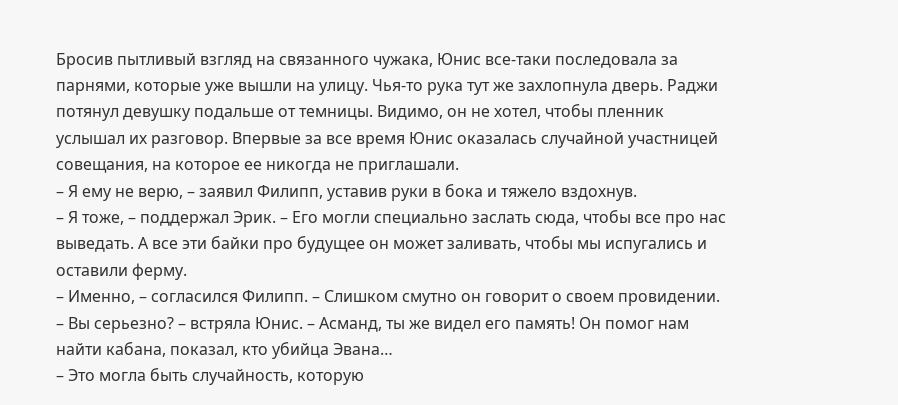Бросив пытливый взгляд на связанного чужака, Юнис все-таки последовала за парнями, которые уже вышли на улицу. Чья-то рука тут же захлопнула дверь. Раджи потянул девушку подальше от темницы. Видимо, он не хотел, чтобы пленник услышал их разговор. Впервые за все время Юнис оказалась случайной участницей совещания, на которое ее никогда не приглашали.
– Я ему не верю, – заявил Филипп, уставив руки в бока и тяжело вздохнув.
– Я тоже, – поддержал Эрик. – Его могли специально заслать сюда, чтобы все про нас выведать. А все эти байки про будущее он может заливать, чтобы мы испугались и оставили ферму.
– Именно, – согласился Филипп. – Слишком смутно он говорит о своем провидении.
– Вы серьезно? – встряла Юнис. – Асманд, ты же видел его память! Он помог нам найти кабана, показал, кто убийца Эвана…
– Это могла быть случайность, которую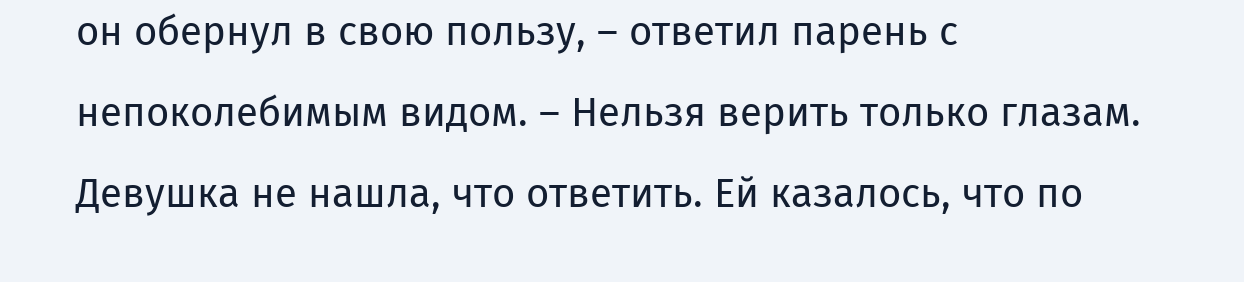он обернул в свою пользу, – ответил парень с непоколебимым видом. – Нельзя верить только глазам.
Девушка не нашла, что ответить. Ей казалось, что по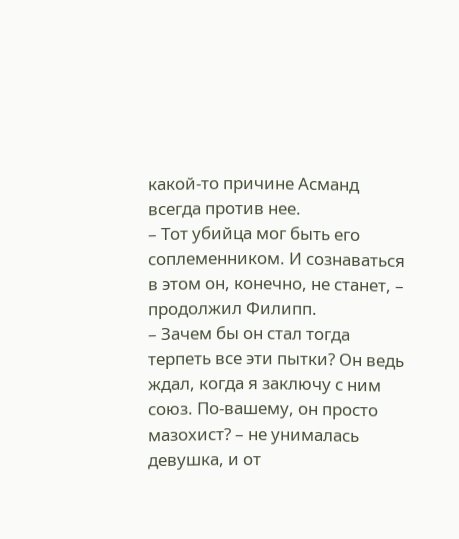какой-то причине Асманд всегда против нее.
– Тот убийца мог быть его соплеменником. И сознаваться в этом он, конечно, не станет, – продолжил Филипп.
– Зачем бы он стал тогда терпеть все эти пытки? Он ведь ждал, когда я заключу с ним союз. По-вашему, он просто мазохист? – не унималась девушка, и от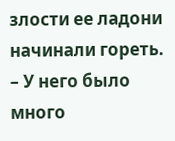злости ее ладони начинали гореть. – У него было много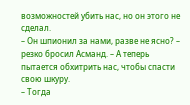возможностей убить нас, но он этого не сделал.
– Он шпионил за нами, разве не ясно? – резко бросил Асманд. – А теперь пытается обхитрить нас, чтобы спасти свою шкуру.
– Тогда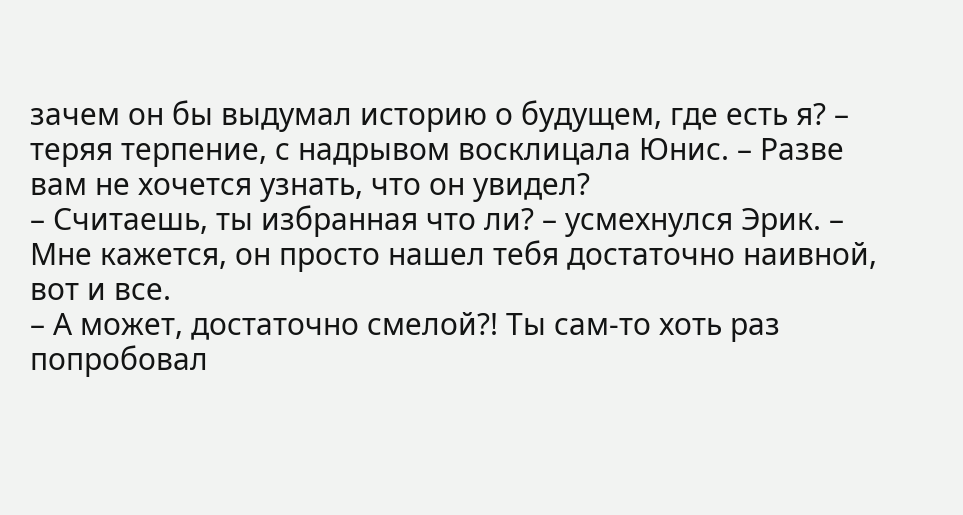зачем он бы выдумал историю о будущем, где есть я? – теряя терпение, с надрывом восклицала Юнис. – Разве вам не хочется узнать, что он увидел?
– Считаешь, ты избранная что ли? – усмехнулся Эрик. – Мне кажется, он просто нашел тебя достаточно наивной, вот и все.
– А может, достаточно смелой?! Ты сам-то хоть раз попробовал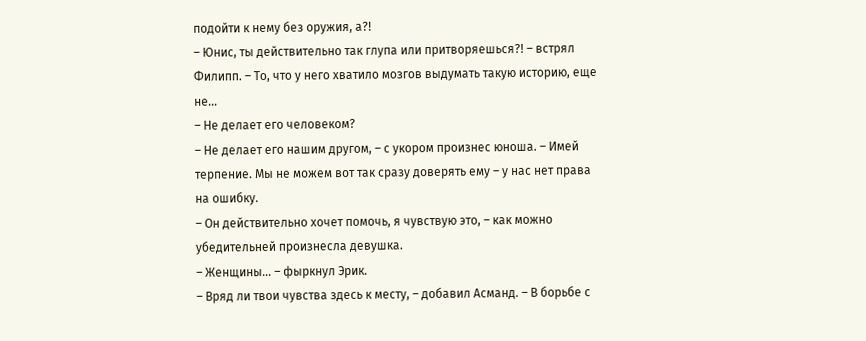подойти к нему без оружия, а?!
– Юнис, ты действительно так глупа или притворяешься?! – встрял Филипп. – То, что у него хватило мозгов выдумать такую историю, еще не…
– Не делает его человеком?
– Не делает его нашим другом, – с укором произнес юноша. – Имей терпение. Мы не можем вот так сразу доверять ему – у нас нет права на ошибку.
– Он действительно хочет помочь, я чувствую это, – как можно убедительней произнесла девушка.
– Женщины… – фыркнул Эрик.
– Вряд ли твои чувства здесь к месту, – добавил Асманд. – В борьбе с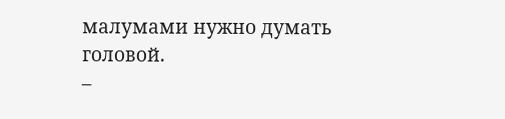малумами нужно думать головой.
–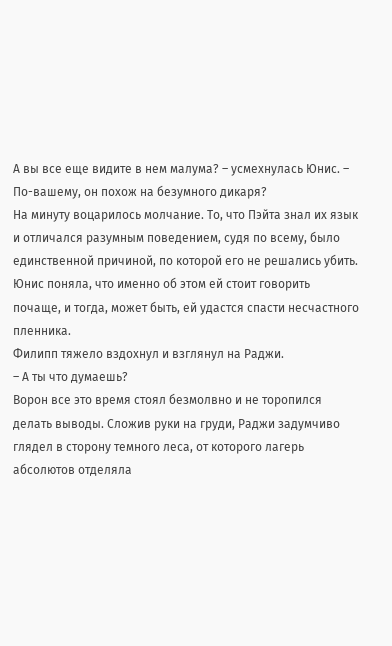А вы все еще видите в нем малума? – усмехнулась Юнис. – По-вашему, он похож на безумного дикаря?
На минуту воцарилось молчание. То, что Пэйта знал их язык и отличался разумным поведением, судя по всему, было единственной причиной, по которой его не решались убить. Юнис поняла, что именно об этом ей стоит говорить почаще, и тогда, может быть, ей удастся спасти несчастного пленника.
Филипп тяжело вздохнул и взглянул на Раджи.
– А ты что думаешь?
Ворон все это время стоял безмолвно и не торопился делать выводы. Сложив руки на груди, Раджи задумчиво глядел в сторону темного леса, от которого лагерь абсолютов отделяла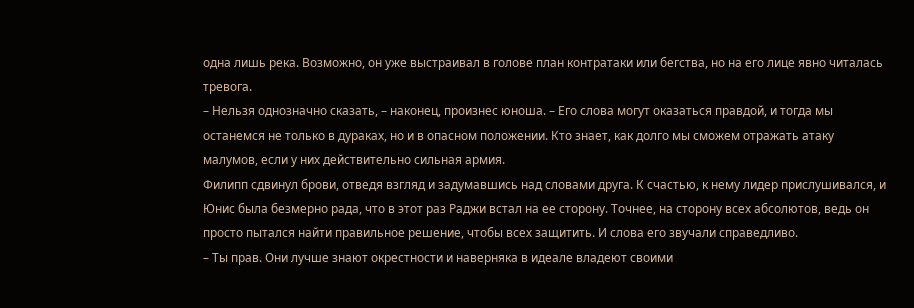одна лишь река. Возможно, он уже выстраивал в голове план контратаки или бегства, но на его лице явно читалась тревога.
– Нельзя однозначно сказать, – наконец, произнес юноша. – Его слова могут оказаться правдой, и тогда мы останемся не только в дураках, но и в опасном положении. Кто знает, как долго мы сможем отражать атаку малумов, если у них действительно сильная армия.
Филипп сдвинул брови, отведя взгляд и задумавшись над словами друга. К счастью, к нему лидер прислушивался, и Юнис была безмерно рада, что в этот раз Раджи встал на ее сторону. Точнее, на сторону всех абсолютов, ведь он просто пытался найти правильное решение, чтобы всех защитить. И слова его звучали справедливо.
– Ты прав. Они лучше знают окрестности и наверняка в идеале владеют своими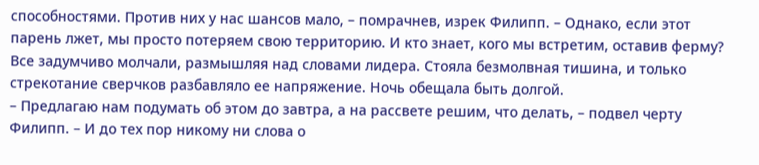способностями. Против них у нас шансов мало, – помрачнев, изрек Филипп. – Однако, если этот парень лжет, мы просто потеряем свою территорию. И кто знает, кого мы встретим, оставив ферму?
Все задумчиво молчали, размышляя над словами лидера. Стояла безмолвная тишина, и только стрекотание сверчков разбавляло ее напряжение. Ночь обещала быть долгой.
– Предлагаю нам подумать об этом до завтра, а на рассвете решим, что делать, – подвел черту Филипп. – И до тех пор никому ни слова о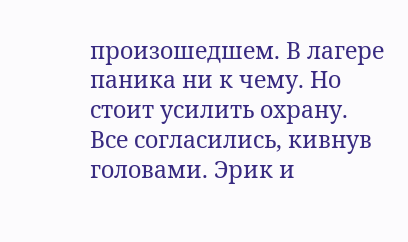произошедшем. В лагере паника ни к чему. Но стоит усилить охрану.
Все согласились, кивнув головами. Эрик и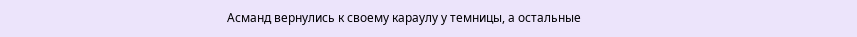Асманд вернулись к своему караулу у темницы, а остальные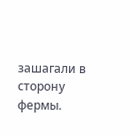зашагали в сторону фермы.